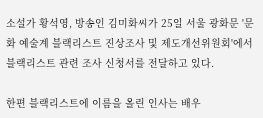소설가 황석영, 방송인 김미화씨가 25일 서울 광화문 '문화 예술계 블랙리스트 진상조사 및 제도개선위원회'에서 블랙리스트 관련 조사 신청서를 전달하고 있다.

한편 블랙리스트에 이름을 올린 인사는 배우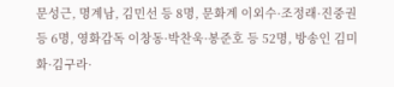문성근, 명계남, 김민선 등 8명, 문화계 이외수·조정래·진중권 등 6명, 영화감독 이창동·박찬욱·봉준호 등 52명, 방송인 김미화·김구라·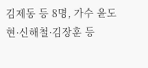김제동 등 8명, 가수 윤도현·신해철·김장훈 등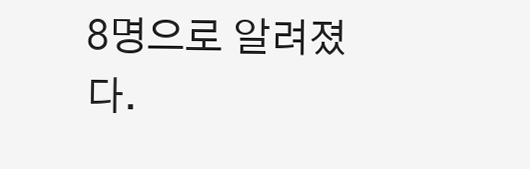8명으로 알려졌다.